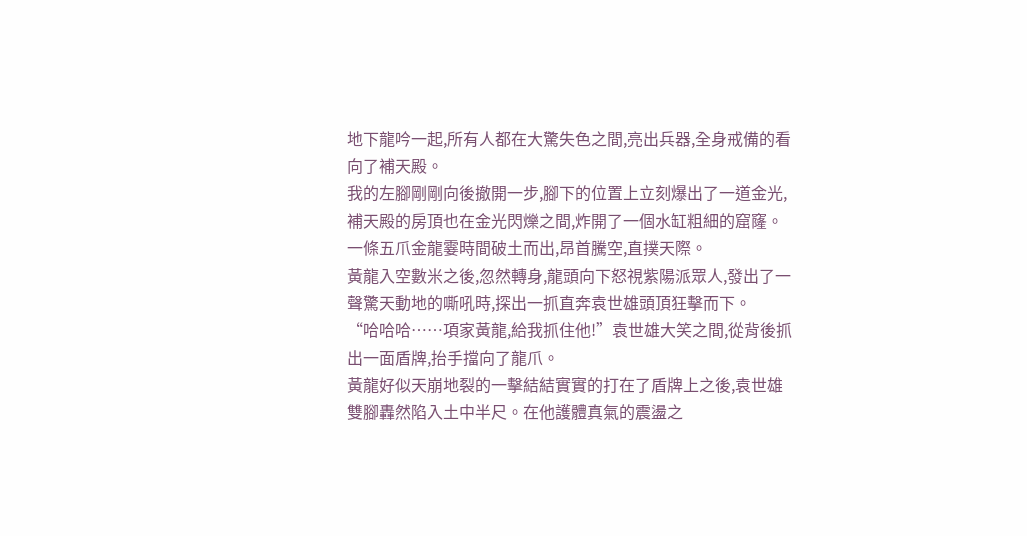地下龍吟一起,所有人都在大驚失色之間,亮出兵器,全身戒備的看向了補天殿。
我的左腳剛剛向後撤開一步,腳下的位置上立刻爆出了一道金光,補天殿的房頂也在金光閃爍之間,炸開了一個水缸粗細的窟窿。一條五爪金龍霎時間破土而出,昂首騰空,直撲天際。
黃龍入空數米之後,忽然轉身,龍頭向下怒視紫陽派眾人,發出了一聲驚天動地的嘶吼時,探出一抓直奔袁世雄頭頂狂擊而下。
“哈哈哈……項家黃龍,給我抓住他!”袁世雄大笑之間,從背後抓出一面盾牌,抬手擋向了龍爪。
黃龍好似天崩地裂的一擊結結實實的打在了盾牌上之後,袁世雄雙腳轟然陷入土中半尺。在他護體真氣的震盪之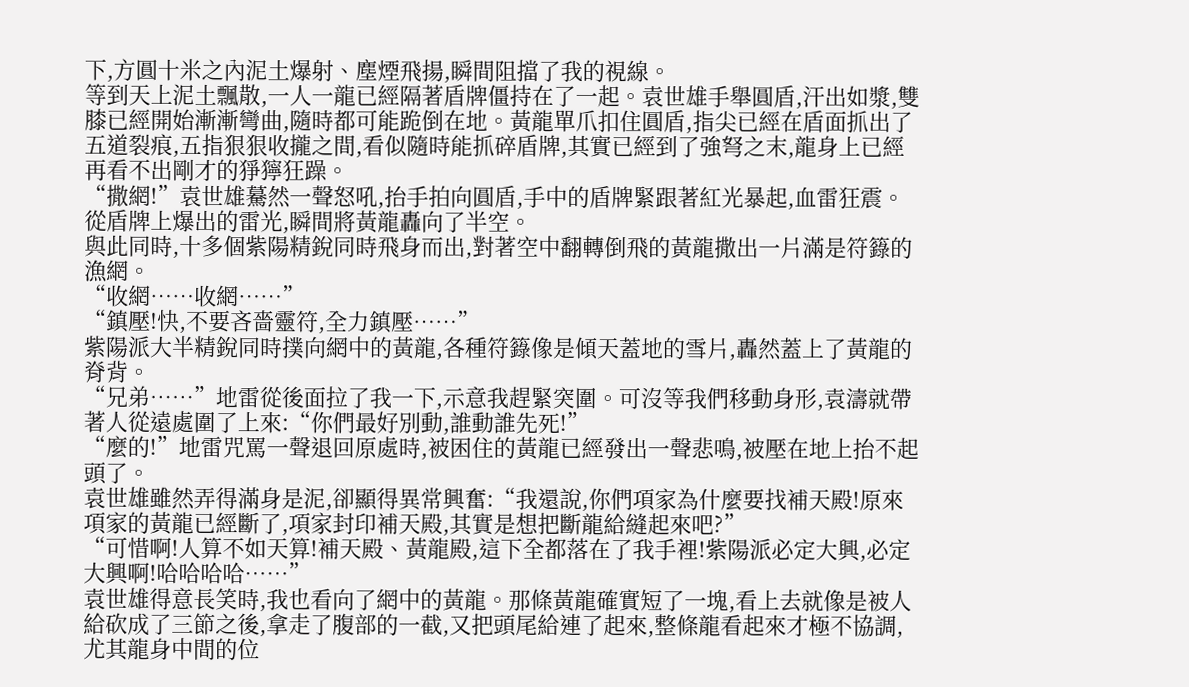下,方圓十米之內泥土爆射、塵煙飛揚,瞬間阻擋了我的視線。
等到天上泥土飄散,一人一龍已經隔著盾牌僵持在了一起。袁世雄手舉圓盾,汗出如漿,雙膝已經開始漸漸彎曲,隨時都可能跪倒在地。黃龍單爪扣住圓盾,指尖已經在盾面抓出了五道裂痕,五指狠狠收攏之間,看似隨時能抓碎盾牌,其實已經到了強弩之末,龍身上已經再看不出剛才的猙獰狂躁。
“撒網!”袁世雄驀然一聲怒吼,抬手拍向圓盾,手中的盾牌緊跟著紅光暴起,血雷狂震。從盾牌上爆出的雷光,瞬間將黃龍轟向了半空。
與此同時,十多個紫陽精銳同時飛身而出,對著空中翻轉倒飛的黃龍撒出一片滿是符籙的漁網。
“收網……收網……”
“鎮壓!快,不要吝嗇靈符,全力鎮壓……”
紫陽派大半精銳同時撲向網中的黃龍,各種符籙像是傾天蓋地的雪片,轟然蓋上了黃龍的脊背。
“兄弟……”地雷從後面拉了我一下,示意我趕緊突圍。可沒等我們移動身形,袁濤就帶著人從遠處圍了上來:“你們最好別動,誰動誰先死!”
“麼的!”地雷咒罵一聲退回原處時,被困住的黃龍已經發出一聲悲鳴,被壓在地上抬不起頭了。
袁世雄雖然弄得滿身是泥,卻顯得異常興奮:“我還說,你們項家為什麼要找補天殿!原來項家的黃龍已經斷了,項家封印補天殿,其實是想把斷龍給縫起來吧?”
“可惜啊!人算不如天算!補天殿、黃龍殿,這下全都落在了我手裡!紫陽派必定大興,必定大興啊!哈哈哈哈……”
袁世雄得意長笑時,我也看向了網中的黃龍。那條黃龍確實短了一塊,看上去就像是被人給砍成了三節之後,拿走了腹部的一截,又把頭尾給連了起來,整條龍看起來才極不協調,尤其龍身中間的位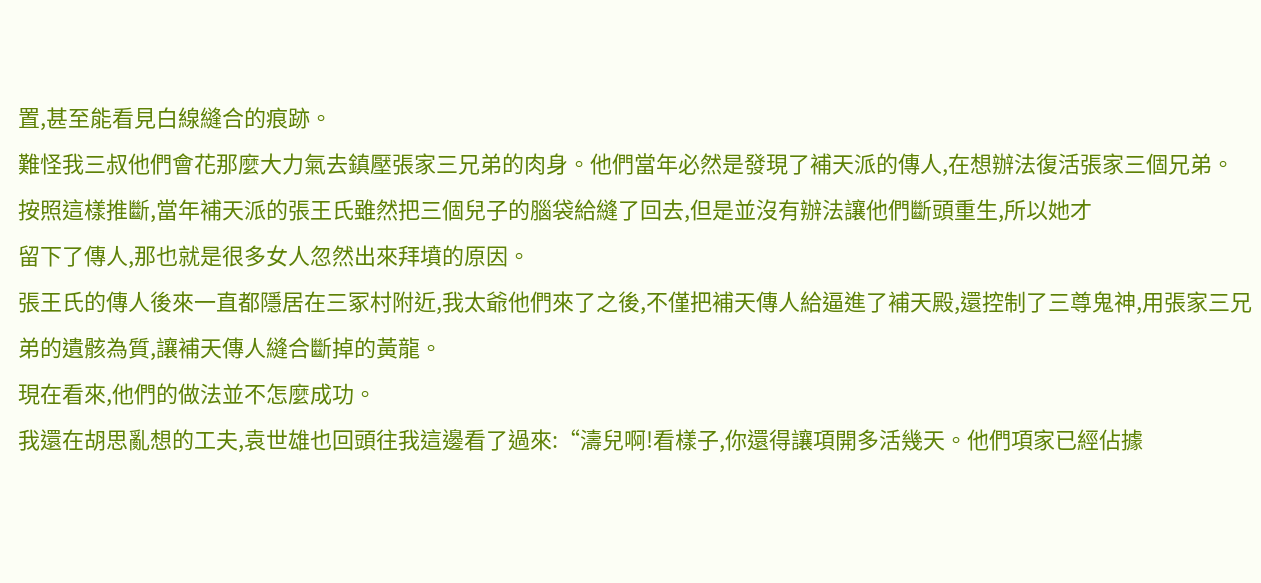置,甚至能看見白線縫合的痕跡。
難怪我三叔他們會花那麼大力氣去鎮壓張家三兄弟的肉身。他們當年必然是發現了補天派的傳人,在想辦法復活張家三個兄弟。
按照這樣推斷,當年補天派的張王氏雖然把三個兒子的腦袋給縫了回去,但是並沒有辦法讓他們斷頭重生,所以她才
留下了傳人,那也就是很多女人忽然出來拜墳的原因。
張王氏的傳人後來一直都隱居在三冢村附近,我太爺他們來了之後,不僅把補天傳人給逼進了補天殿,還控制了三尊鬼神,用張家三兄弟的遺骸為質,讓補天傳人縫合斷掉的黃龍。
現在看來,他們的做法並不怎麼成功。
我還在胡思亂想的工夫,袁世雄也回頭往我這邊看了過來:“濤兒啊!看樣子,你還得讓項開多活幾天。他們項家已經佔據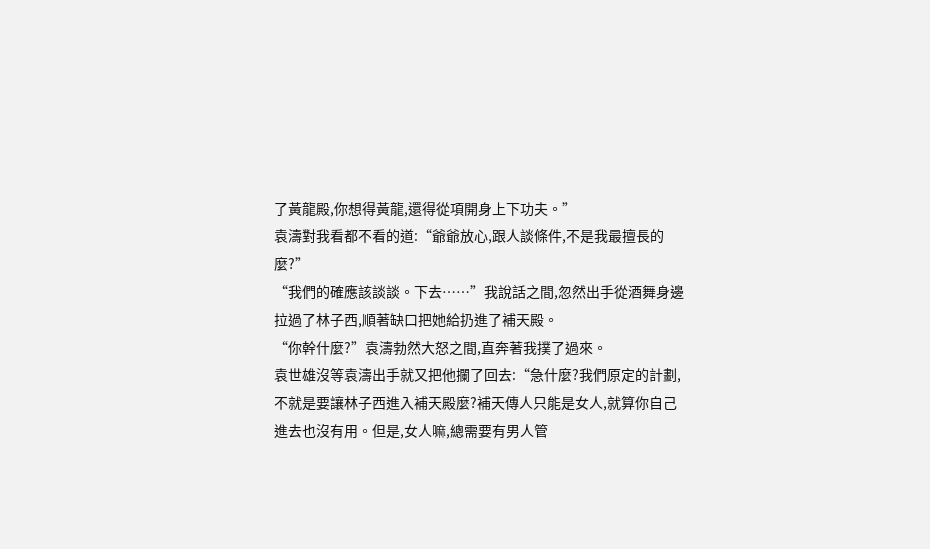了黃龍殿,你想得黃龍,還得從項開身上下功夫。”
袁濤對我看都不看的道:“爺爺放心,跟人談條件,不是我最擅長的麼?”
“我們的確應該談談。下去……”我說話之間,忽然出手從酒舞身邊拉過了林子西,順著缺口把她給扔進了補天殿。
“你幹什麼?”袁濤勃然大怒之間,直奔著我撲了過來。
袁世雄沒等袁濤出手就又把他攔了回去:“急什麼?我們原定的計劃,不就是要讓林子西進入補天殿麼?補天傳人只能是女人,就算你自己進去也沒有用。但是,女人嘛,總需要有男人管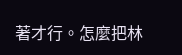著才行。怎麼把林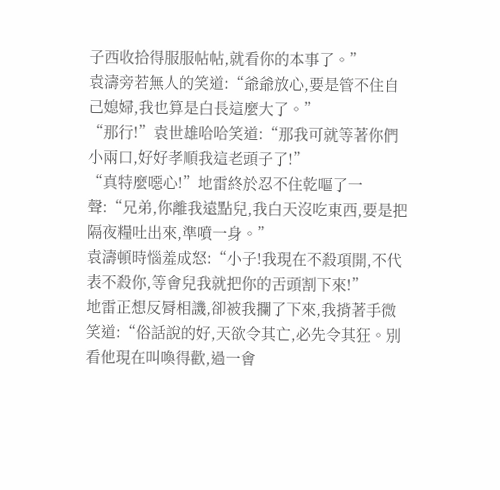子西收拾得服服帖帖,就看你的本事了。”
袁濤旁若無人的笑道:“爺爺放心,要是管不住自己媳婦,我也算是白長這麼大了。”
“那行!”袁世雄哈哈笑道:“那我可就等著你們小兩口,好好孝順我這老頭子了!”
“真特麼噁心!”地雷終於忍不住乾嘔了一聲:“兄弟,你離我遠點兒,我白天沒吃東西,要是把隔夜糧吐出來,準噴一身。”
袁濤頓時惱羞成怒:“小子!我現在不殺項開,不代表不殺你,等會兒我就把你的舌頭割下來!”
地雷正想反脣相譏,卻被我攔了下來,我揹著手微笑道:“俗話說的好,天欲令其亡,必先令其狂。別看他現在叫喚得歡,過一會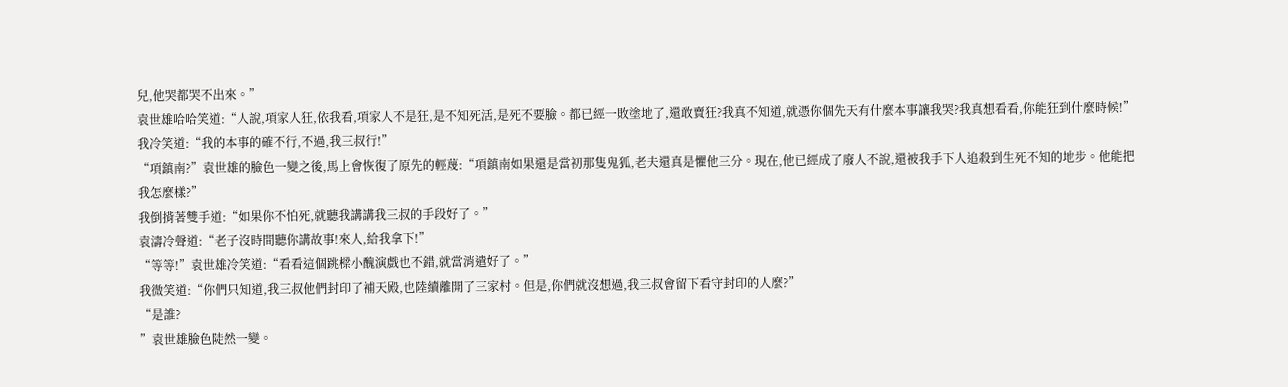兒,他哭都哭不出來。”
袁世雄哈哈笑道:“人說,項家人狂,依我看,項家人不是狂,是不知死活,是死不要臉。都已經一敗塗地了,還敢賣狂?我真不知道,就憑你個先天有什麼本事讓我哭?我真想看看,你能狂到什麼時候!”
我冷笑道:“我的本事的確不行,不過,我三叔行!”
“項鎮南?”袁世雄的臉色一變之後,馬上會恢復了原先的輕蔑:“項鎮南如果還是當初那隻鬼狐,老夫還真是懼他三分。現在,他已經成了廢人不說,還被我手下人追殺到生死不知的地步。他能把我怎麼樣?”
我倒揹著雙手道:“如果你不怕死,就聽我講講我三叔的手段好了。”
袁濤冷聲道:“老子沒時間聽你講故事!來人,給我拿下!”
“等等!”袁世雄冷笑道:“看看這個跳樑小醜演戲也不錯,就當消遣好了。”
我微笑道:“你們只知道,我三叔他們封印了補天殿,也陸續離開了三家村。但是,你們就沒想過,我三叔會留下看守封印的人麼?”
“是誰?
”袁世雄臉色陡然一變。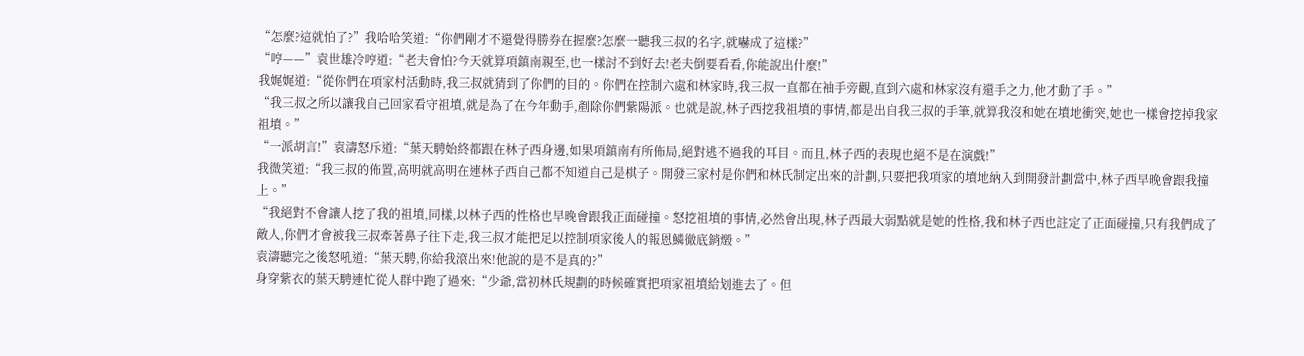“怎麼?這就怕了?”我哈哈笑道:“你們剛才不還覺得勝券在握麼?怎麼一聽我三叔的名字,就嚇成了這樣?”
“哼——”袁世雄冷哼道:“老夫會怕?今天就算項鎮南親至,也一樣討不到好去!老夫倒要看看,你能說出什麼!”
我娓娓道:“從你們在項家村活動時,我三叔就猜到了你們的目的。你們在控制六處和林家時,我三叔一直都在袖手旁觀,直到六處和林家沒有還手之力,他才動了手。”
“我三叔之所以讓我自己回家看守祖墳,就是為了在今年動手,剷除你們紫陽派。也就是說,林子西挖我祖墳的事情,都是出自我三叔的手筆,就算我沒和她在墳地衝突,她也一樣會挖掉我家祖墳。”
“一派胡言!”袁濤怒斥道:“葉天騁始終都跟在林子西身邊,如果項鎮南有所佈局,絕對逃不過我的耳目。而且,林子西的表現也絕不是在演戲!”
我微笑道:“我三叔的佈置,高明就高明在連林子西自己都不知道自己是棋子。開發三家村是你們和林氏制定出來的計劃,只要把我項家的墳地納入到開發計劃當中,林子西早晚會跟我撞上。”
“我絕對不會讓人挖了我的祖墳,同樣,以林子西的性格也早晚會跟我正面碰撞。怒挖祖墳的事情,必然會出現,林子西最大弱點就是她的性格,我和林子西也註定了正面碰撞,只有我們成了敵人,你們才會被我三叔牽著鼻子往下走,我三叔才能把足以控制項家後人的報恩鱗徹底銷燬。”
袁濤聽完之後怒吼道:“葉天騁,你給我滾出來!他說的是不是真的?”
身穿紫衣的葉天騁連忙從人群中跑了過來:“少爺,當初林氏規劃的時候確實把項家祖墳給划進去了。但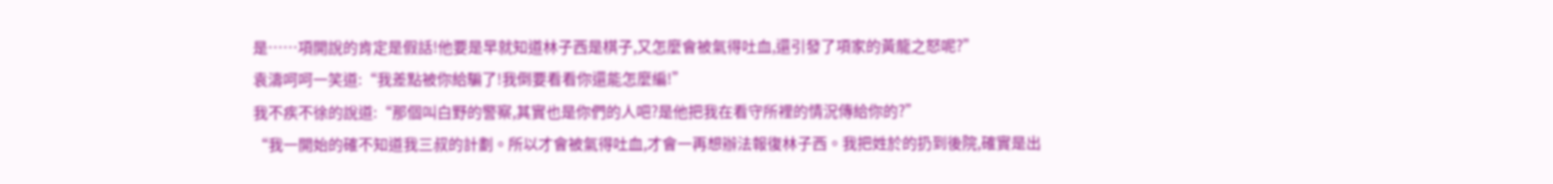是……項開說的肯定是假話!他要是早就知道林子西是棋子,又怎麼會被氣得吐血,還引發了項家的黃龍之怒呢?”
袁濤呵呵一笑道:“我差點被你給騙了!我倒要看看你還能怎麼編!”
我不疾不徐的說道:“那個叫白野的警察,其實也是你們的人吧?是他把我在看守所裡的情況傳給你的?”
“我一開始的確不知道我三叔的計劃。所以才會被氣得吐血,才會一再想辦法報復林子西。我把姓於的扔到後院,確實是出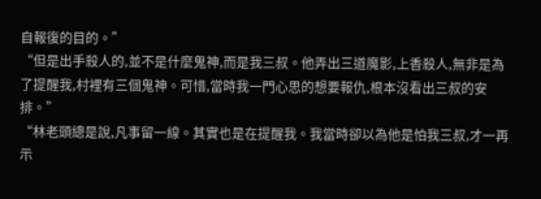自報復的目的。”
“但是出手殺人的,並不是什麼鬼神,而是我三叔。他弄出三道魔影,上香殺人,無非是為了提醒我,村裡有三個鬼神。可惜,當時我一門心思的想要報仇,根本沒看出三叔的安排。”
“林老頭總是說,凡事留一線。其實也是在提醒我。我當時卻以為他是怕我三叔,才一再示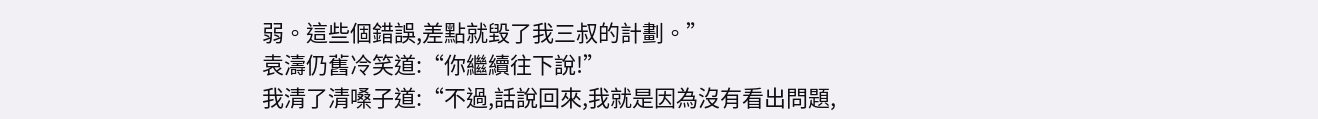弱。這些個錯誤,差點就毀了我三叔的計劃。”
袁濤仍舊冷笑道:“你繼續往下說!”
我清了清嗓子道:“不過,話說回來,我就是因為沒有看出問題,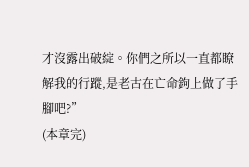才沒露出破綻。你們之所以一直都瞭解我的行蹤,是老古在亡命鉤上做了手腳吧?”
(本章完)